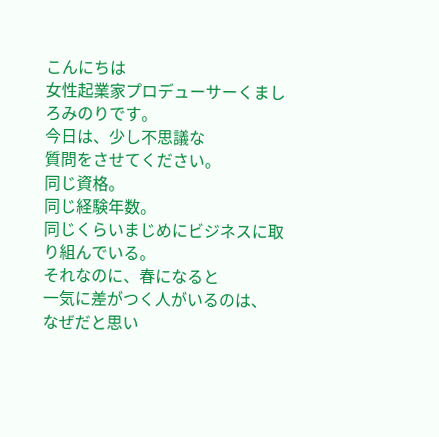こんにちは
女性起業家プロデューサーくましろみのりです。
今日は、少し不思議な
質問をさせてください。
同じ資格。
同じ経験年数。
同じくらいまじめにビジネスに取り組んでいる。
それなのに、春になると
一気に差がつく人がいるのは、
なぜだと思い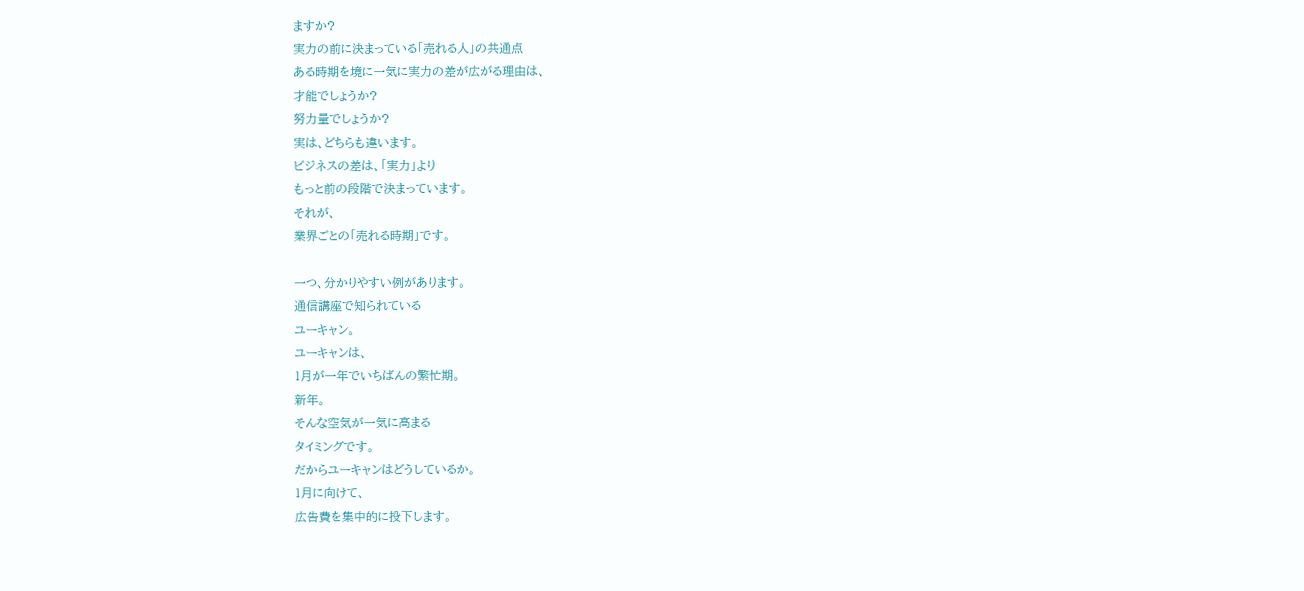ますか?
実力の前に決まっている「売れる人」の共通点
ある時期を境に一気に実力の差が広がる理由は、
才能でしょうか?
努力量でしょうか?
実は、どちらも違います。
ビジネスの差は、「実力」より
もっと前の段階で決まっています。
それが、
業界ごとの「売れる時期」です。

一つ、分かりやすい例があります。
通信講座で知られている
ユーキャン。
ユーキャンは、
1月が一年でいちばんの繁忙期。
新年。
そんな空気が一気に高まる
タイミングです。
だからユーキャンはどうしているか。
1月に向けて、
広告費を集中的に投下します。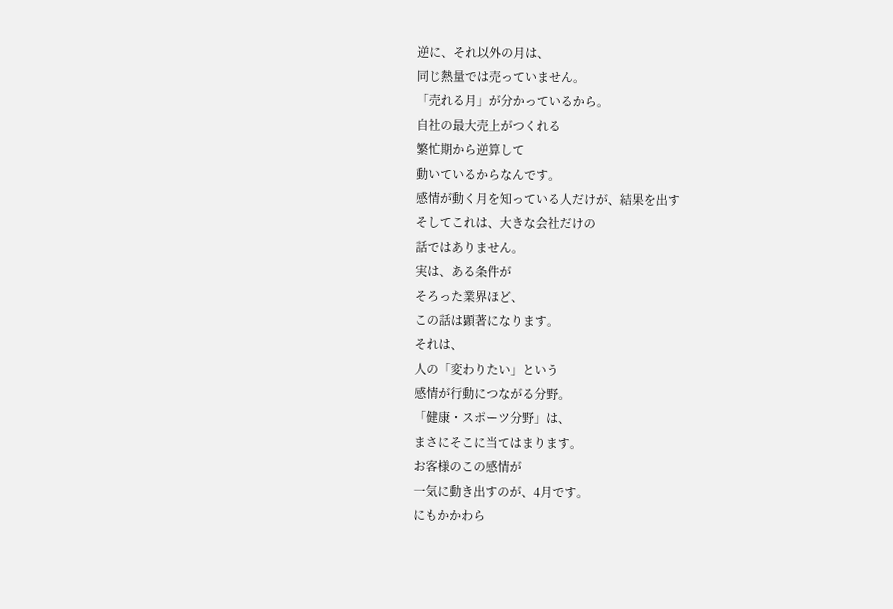逆に、それ以外の月は、
同じ熱量では売っていません。
「売れる月」が分かっているから。
自社の最大売上がつくれる
繁忙期から逆算して
動いているからなんです。
感情が動く月を知っている人だけが、結果を出す
そしてこれは、大きな会社だけの
話ではありません。
実は、ある条件が
そろった業界ほど、
この話は顕著になります。
それは、
人の「変わりたい」という
感情が行動につながる分野。
「健康・スポーツ分野」は、
まさにそこに当てはまります。
お客様のこの感情が
一気に動き出すのが、4月です。
にもかかわら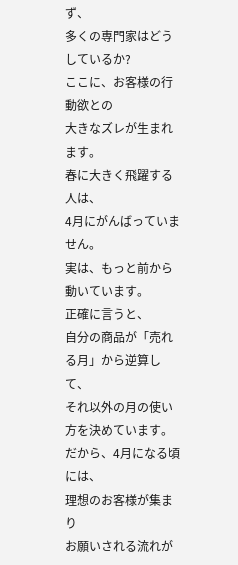ず、
多くの専門家はどうしているか?
ここに、お客様の行動欲との
大きなズレが生まれます。
春に大きく飛躍する人は、
4月にがんばっていません。
実は、もっと前から動いています。
正確に言うと、
自分の商品が「売れる月」から逆算して、
それ以外の月の使い方を決めています。
だから、4月になる頃には、
理想のお客様が集まり
お願いされる流れが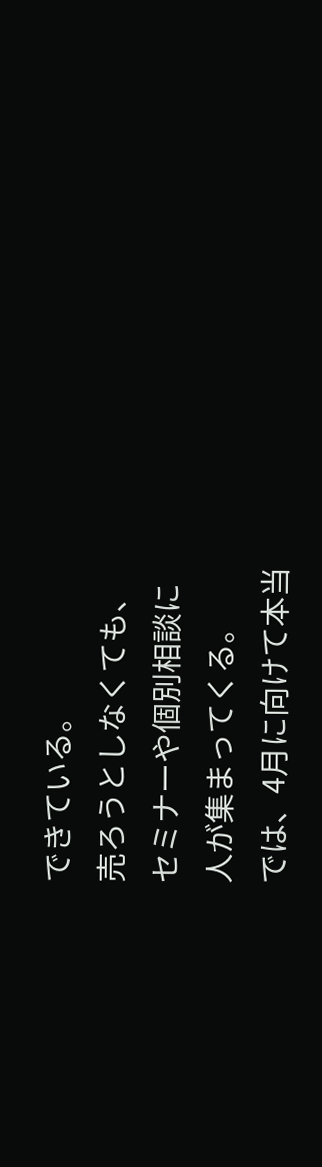できている。
売ろうとしなくても、
セミナーや個別相談に
人が集まってくる。
では、4月に向けて本当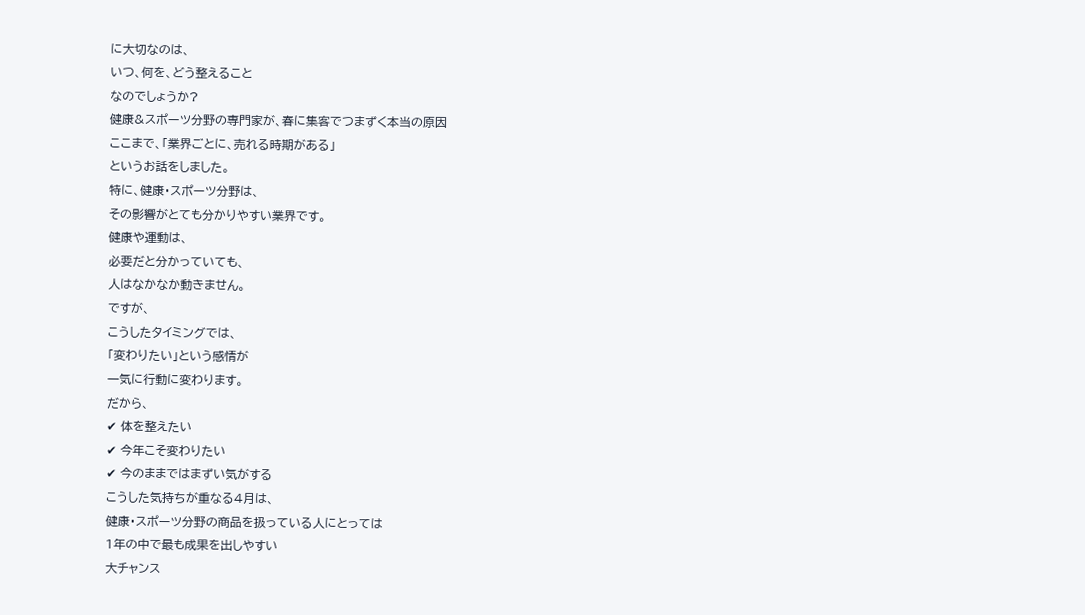に大切なのは、
いつ、何を、どう整えること
なのでしょうか?
健康&スポーツ分野の専門家が、春に集客でつまずく本当の原因
ここまで、「業界ごとに、売れる時期がある」
というお話をしました。
特に、健康・スポーツ分野は、
その影響がとても分かりやすい業界です。
健康や運動は、
必要だと分かっていても、
人はなかなか動きません。
ですが、
こうしたタイミングでは、
「変わりたい」という感情が
一気に行動に変わります。
だから、
✔ 体を整えたい
✔ 今年こそ変わりたい
✔ 今のままではまずい気がする
こうした気持ちが重なる4月は、
健康・スポーツ分野の商品を扱っている人にとっては
1年の中で最も成果を出しやすい
大チャンス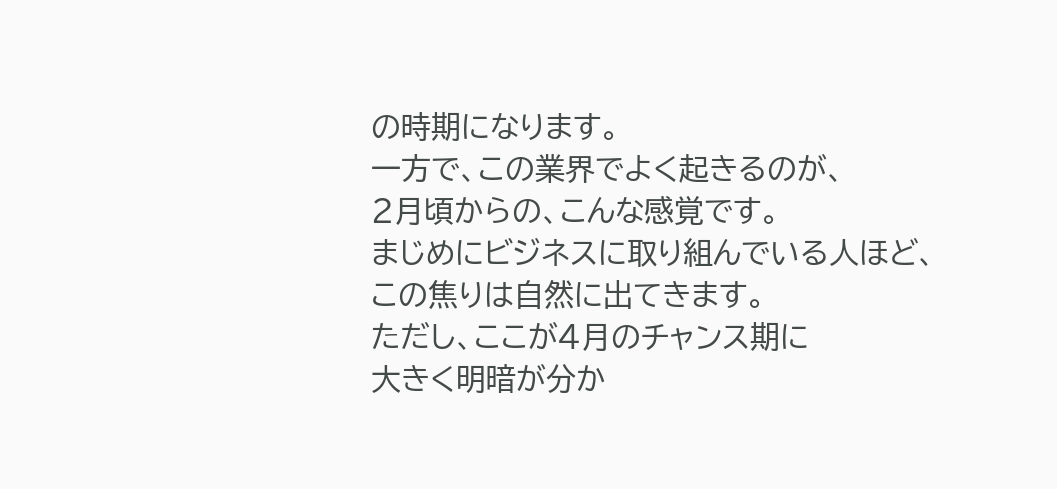の時期になります。
一方で、この業界でよく起きるのが、
2月頃からの、こんな感覚です。
まじめにビジネスに取り組んでいる人ほど、
この焦りは自然に出てきます。
ただし、ここが4月のチャンス期に
大きく明暗が分か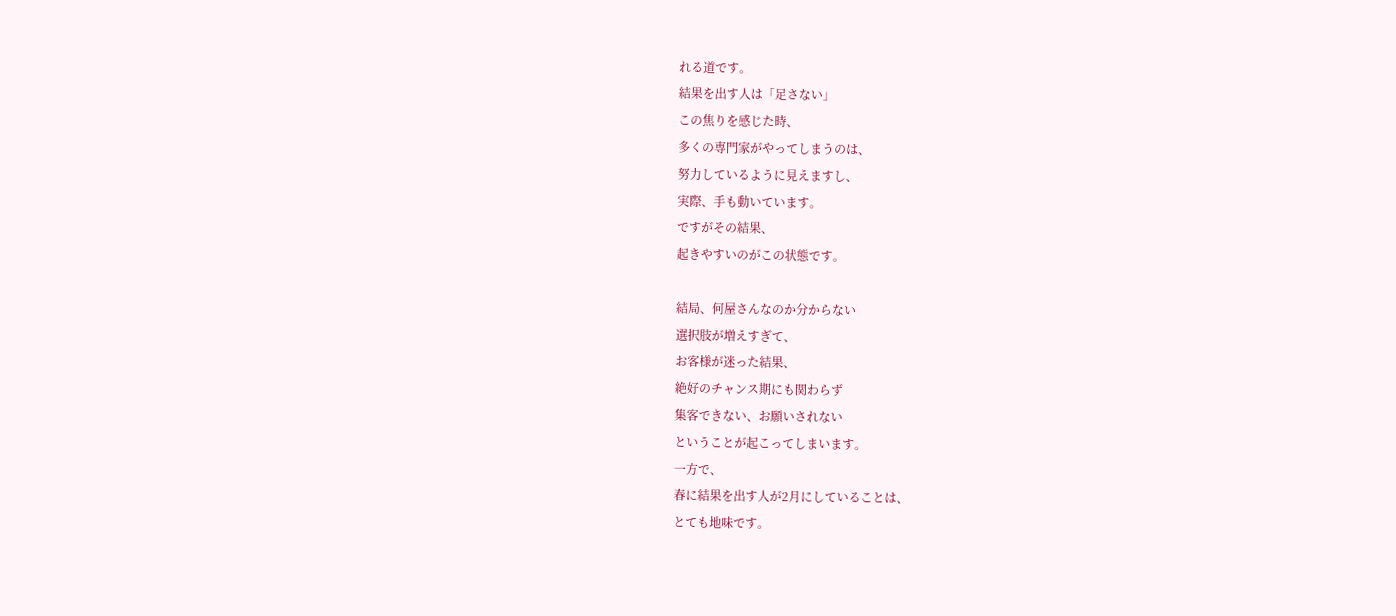れる道です。
結果を出す人は「足さない」
この焦りを感じた時、
多くの専門家がやってしまうのは、
努力しているように見えますし、
実際、手も動いています。
ですがその結果、
起きやすいのがこの状態です。

結局、何屋さんなのか分からない
選択肢が増えすぎて、
お客様が迷った結果、
絶好のチャンス期にも関わらず
集客できない、お願いされない
ということが起こってしまいます。
一方で、
春に結果を出す人が2月にしていることは、
とても地味です。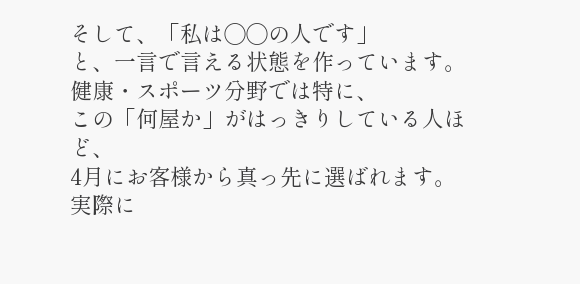そして、「私は◯◯の人です」
と、一言で言える状態を作っています。
健康・スポーツ分野では特に、
この「何屋か」がはっきりしている人ほど、
4月にお客様から真っ先に選ばれます。
実際に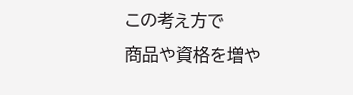この考え方で
商品や資格を増や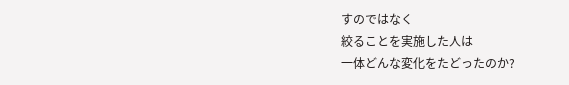すのではなく
絞ることを実施した人は
一体どんな変化をたどったのか?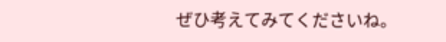ぜひ考えてみてくださいね。